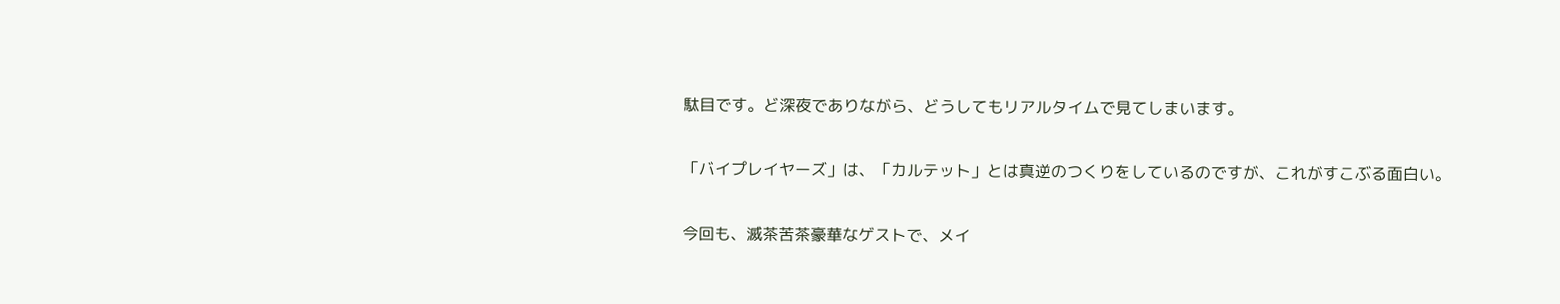駄目です。ど深夜でありながら、どうしてもリアルタイムで見てしまいます。

「バイプレイヤーズ」は、「カルテット」とは真逆のつくりをしているのですが、これがすこぶる面白い。

今回も、滅茶苦茶豪華なゲストで、メイ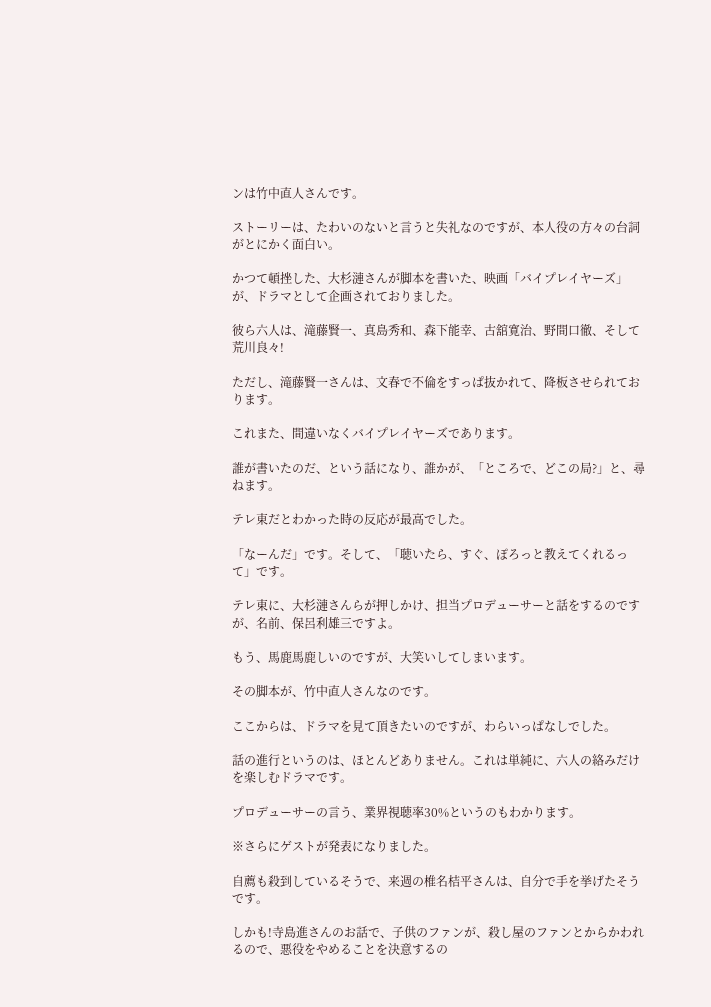ンは竹中直人さんです。

ストーリーは、たわいのないと言うと失礼なのですが、本人役の方々の台詞がとにかく面白い。

かつて頓挫した、大杉漣さんが脚本を書いた、映画「バイプレイヤーズ」が、ドラマとして企画されておりました。

彼ら六人は、滝藤賢一、真島秀和、森下能幸、古舘寛治、野間口徹、そして荒川良々!

ただし、滝藤賢一さんは、文春で不倫をすっぱ抜かれて、降板させられております。

これまた、間違いなくバイプレイヤーズであります。

誰が書いたのだ、という話になり、誰かが、「ところで、どこの局?」と、尋ねます。

テレ東だとわかった時の反応が最高でした。

「なーんだ」です。そして、「聴いたら、すぐ、ぽろっと教えてくれるって」です。

テレ東に、大杉漣さんらが押しかけ、担当プロデューサーと話をするのですが、名前、保呂利雄三ですよ。

もう、馬鹿馬鹿しいのですが、大笑いしてしまいます。

その脚本が、竹中直人さんなのです。

ここからは、ドラマを見て頂きたいのですが、わらいっぱなしでした。

話の進行というのは、ほとんどありません。これは単純に、六人の絡みだけを楽しむドラマです。

プロデューサーの言う、業界視聴率30%というのもわかります。

※さらにゲストが発表になりました。

自薦も殺到しているそうで、来週の椎名桔平さんは、自分で手を挙げたそうです。

しかも!寺島進さんのお話で、子供のファンが、殺し屋のファンとからかわれるので、悪役をやめることを決意するの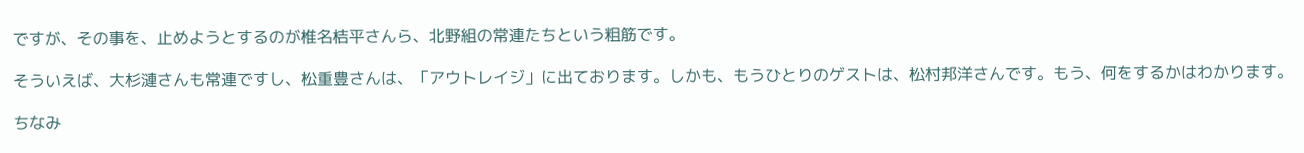ですが、その事を、止めようとするのが椎名桔平さんら、北野組の常連たちという粗筋です。

そういえば、大杉漣さんも常連ですし、松重豊さんは、「アウトレイジ」に出ております。しかも、もうひとりのゲストは、松村邦洋さんです。もう、何をするかはわかります。

ちなみ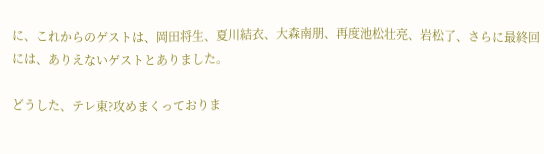に、これからのゲストは、岡田将生、夏川結衣、大森南朋、再度池松壮亮、岩松了、さらに最終回には、ありえないゲストとありました。

どうした、テレ東?攻めまくっておりま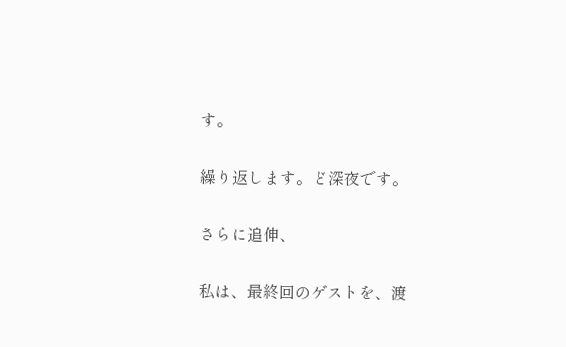す。

繰り返します。ど深夜です。

さらに追伸、

私は、最終回のゲストを、渡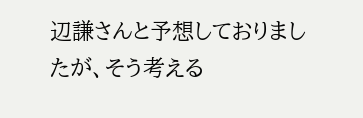辺謙さんと予想しておりましたが、そう考える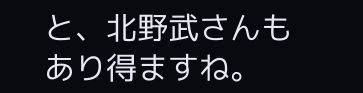と、北野武さんもあり得ますね。